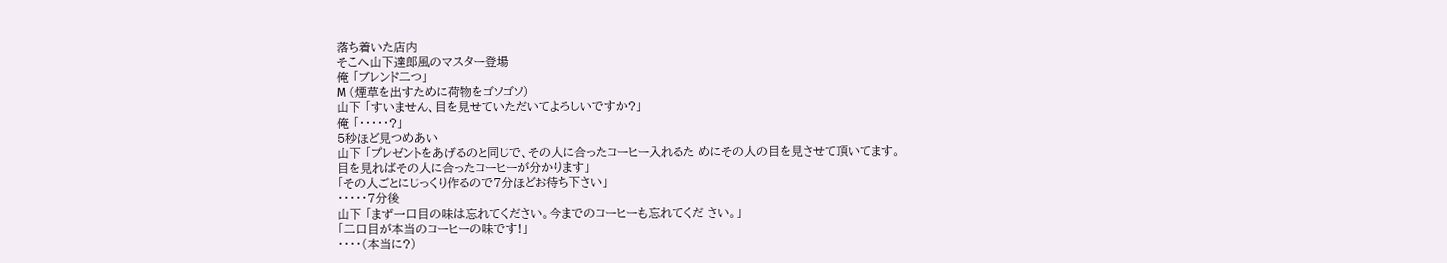落ち着いた店内
そこへ山下達郎風のマスター登場
俺 「ブレンド二つ」
M (煙草を出すために荷物をゴソゴソ)
山下 「すいません、目を見せていただいてよろしいですか?」
俺 「・・・・・?」
5秒ほど見つめあい
山下 「プレゼントをあげるのと同じで、その人に合ったコーヒー入れるた めにその人の目を見させて頂いてます。
目を見ればその人に合ったコーヒーが分かります」
「その人ごとにじっくり作るので7分ほどお待ち下さい」
・・・・・7分後
山下 「まず一口目の味は忘れてください。今までのコーヒーも忘れてくだ さい。」
「二口目が本当のコーヒーの味です!」
・・・・(本当に?)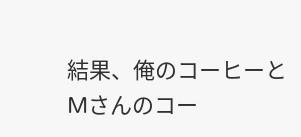結果、俺のコーヒーとMさんのコー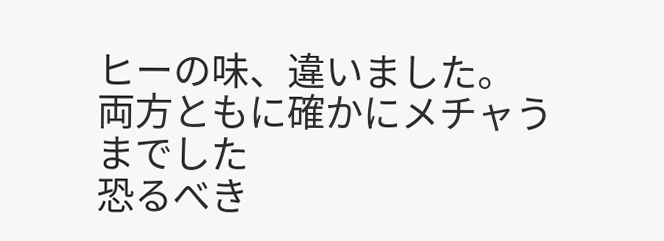ヒーの味、違いました。
両方ともに確かにメチャうまでした
恐るべき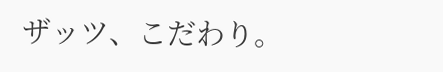ザッツ、こだわり。